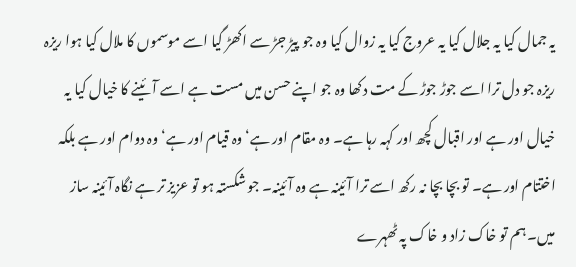یہ جمال کیا یہ جلال کیا یہ عروج کیا یہ زوال کیا وہ جو پیڑ جڑ سے اکھڑ گیا اسے موسموں کا ملال کیا ہوا ریزہ ریزہ جو دل ترا اسے جوڑ جوڑ کے مت دکھا وہ جو اپنے حسن میں مست ہے اسے آئینے کا خیال کیا یہ خیال اور ہے اور اقبال کچھ اور کہہ رہا ہے۔ وہ مقام اور ہے‘ وہ قیام اور ہے‘ وہ دوام اور ہے بلکہ اختتام اور ہے۔ تو بچا بچا نہ رکھ اسے ترا آئینہ ہے وہ آئینہ۔ جو شکستہ ہو تو عزیز تر ہے نگاہ آئینہ ساز میں۔ ہم تو خاک زاد و خاک پہ ٹھہرے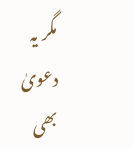مگر یہ دعویٰ بھی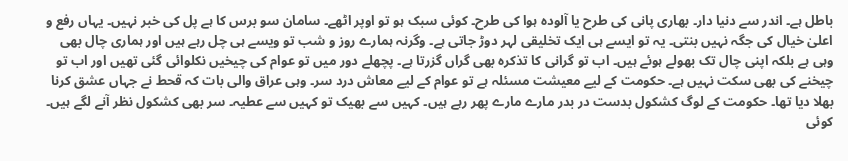باطل ہے۔ اندر سے دنیا دار۔ بھاری پانی کی طرح یا آلودہ ہوا کی طرح۔ کوئی سبک ہو تو اوپر اٹھے۔ سامان سو برس کا ہے پل کی خبر نہیں۔ یہاں رفع و اعلیٰ خیال کی جگہ نہیں بنتی۔ یہ تو ایسے ہی ایک تخلیقی لہر دوڑ جاتی ہے۔ وگرنہ ہمارے روز و شب تو ویسے ہی چل رہے ہیں اور ہماری چال بھی وہی ہے بلکہ اپنی چال تک بھولے ہوئے ہیں۔ اب تو گرانی کا تذکرہ بھی گراں گزرتا ہے۔ پچھلے دور میں تو عوام کی چیخیں نکلوائی گئی تھیں اور اب تو چیخنے کی بھی سکت نہیں ہے۔ حکومت کے لیے معیشت مسئلہ ہے تو عوام کے لیے معاش درد سر۔ وہی عراق والی بات کہ قحط نے جہاں عشق کرنا بھلا دیا تھا۔ حکومت کے لوگ کشکول بدست در بدر مارے مارے پھر رہے ہیں۔ کہیں سے بھیک تو کہیں سے عطیہ۔ سر بھی کشکول نظر آنے لگے ہیں۔ کوئی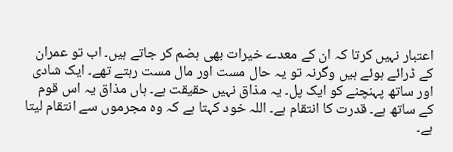اعتبار نہیں کرتا کہ ان کے معدے خیرات بھی ہضم کر جاتے ہیں۔ اب تو عمران کے ڈرائے ہوئے ہیں وگرنہ تو یہ حال مست اور مال مست رہتے تھے۔ ایک شادی اور ساتھ پہنچنے کو ایک پل۔ یہ مذاق نہیں حقیقت ہے۔ ہاں مذاق یہ اس قوم کے ساتھ ہے۔ قدرت کا انتقام ہے۔ اللہ خود کہتا ہے کہ وہ مجرموں سے انتقام لیتا ہے۔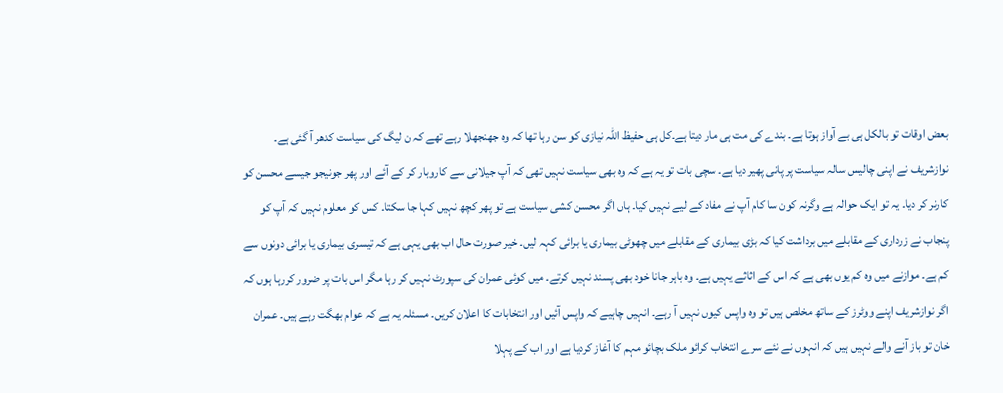بعض اوقات تو بالکل ہی بے آواز ہوتا ہے۔ بندے کی مت ہی مار دیتا ہے۔کل ہی حفیظ اللہ نیازی کو سن رہا تھا کہ وہ جھنجھلا رہے تھے کہ ن لیگ کی سیاست کدھر آ گئی ہے۔ نوازشریف نے اپنی چالیس سالہ سیاست پر پانی پھیر دیا ہے۔ سچی بات تو یہ ہے کہ وہ بھی سیاست نہیں تھی کہ آپ جیلانی سے کاروبار کر کے آئے اور پھر جونیجو جیسے محسن کو کارنر کر دیا۔ یہ تو ایک حوالہ ہے وگرنہ کون سا کام آپ نے مفاد کے لیے نہیں کیا۔ ہاں اگر محسن کشی سیاست ہے تو پھر کچھ نہیں کہا جا سکتا۔ کس کو معلوم نہیں کہ آپ کو پنجاب نے زرداری کے مقابلے میں برداشت کیا کہ بڑی بیماری کے مقابلے میں چھوٹی بیماری یا برائی کہہ لیں۔ خیر صورت حال اب بھی یہی ہے کہ تیسری بیماری یا برائی دونوں سے کم ہے۔ موازنے میں وہ کم یوں بھی ہے کہ اس کے اثاثے یہیں ہے۔ وہ باہر جانا خود بھی پسند نہیں کرتے۔ میں کوئی عمران کی سپورٹ نہیں کر رہا مگر اس بات پر ضرور کررہا ہوں کہ اگر نوازشریف اپنے ووٹرز کے ساتھ مخلص ہیں تو وہ واپس کیوں نہیں آ رہے۔ انہیں چاہیے کہ واپس آئیں اور انتخابات کا اعلان کریں۔ مسئلہ یہ ہے کہ عوام بھگت رہے ہیں۔ عمران خان تو باز آنے والے نہیں ہیں کہ انہوں نے نئے سرے انتخاب کرائو ملک بچائو مہم کا آغاز کردیا ہے اور اب کے پہلا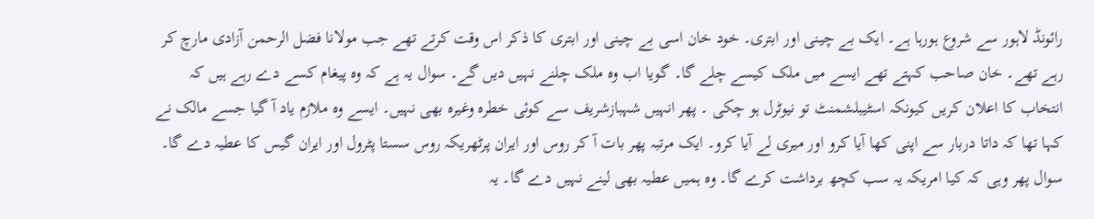رائونڈ لاہور سے شروع ہورہا ہے۔ ایک بے چینی اور ابتری۔ خود خان اسی بے چینی اور ابتری کا ذکر اس وقت کرتے تھے جب مولانا فضل الرحمن آزادی مارچ کر رہے تھے۔ خان صاحب کہتے تھے ایسے میں ملک کیسے چلے گا۔ گویا اب وہ ملک چلنے نہیں دیں گے۔ سوال یہ ہے کہ وہ پیغام کسے دے رہے ہیں کہ انتخاب کا اعلان کریں کیونکہ اسٹیبلشمنٹ تو نیوٹرل ہو چکی ۔ پھر انہیں شہبازشریف سے کوئی خطرہ وغیرہ بھی نہیں۔ ایسے وہ ملازم یاد آ گیا جسے مالک نے کہا تھا کہ داتا دربار سے اپنی کھا آیا کرو اور میری لے آیا کرو۔ ایک مرتبہ پھر بات آ کر روس اور ایران پرٹھریکہ روس سستا پٹرول اور ایران گیس کا عطیہ دے گا۔ سوال پھر وہی کہ کیا امریکہ یہ سب کچھ برداشت کرے گا۔ وہ ہمیں عطیہ بھی لینے نہیں دے گا۔ یہ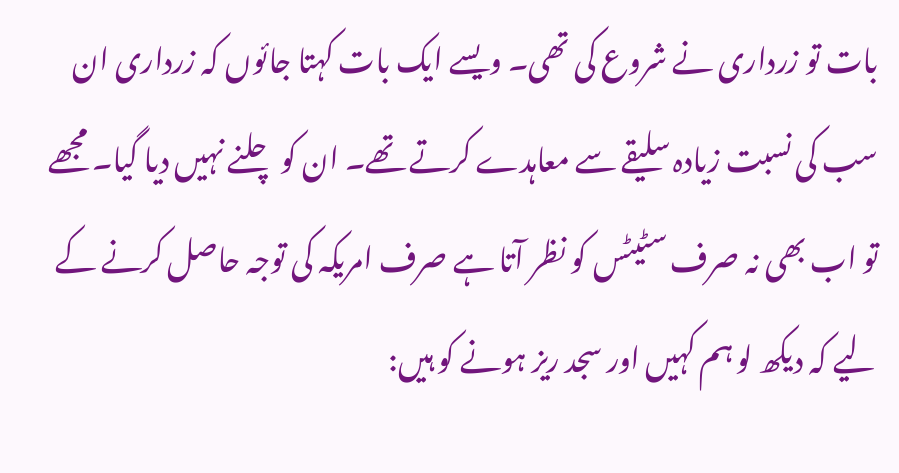بات تو زرداری نے شروع کی تھی۔ ویسے ایک بات کہتا جائوں کہ زرداری ان سب کی نسبت زیادہ سلیقے سے معاہدے کرتے تھے۔ ان کو چلنے نہیں دیا گیا۔ مجھے تو اب بھی نہ صرف سٹیٹس کو نظر آتا ہے صرف امریکہ کی توجہ حاصل کرنے کے لیے کہ دیکھ لو ہم کہیں اور سجد ریز ہونے کو ہیں: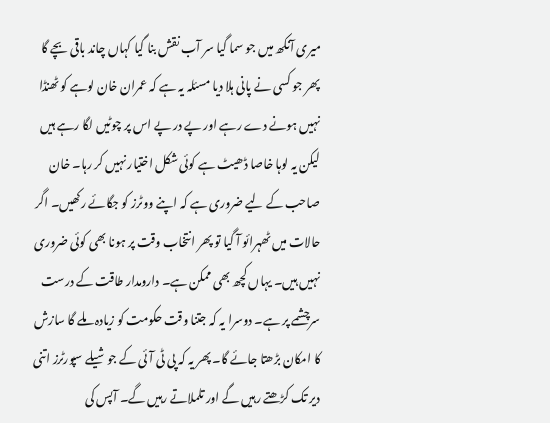میری آنکھ میں جو سما گیا سر آب نقش بنا گیا کہاں چاند باقی بچے گا پھر جو کسی نے پانی ہلا دیا مسئلہ یہ ہے کہ عمران خان لوہے کو ٹھنڈا نہیں ہونے دے رہے اور پے در پے اس پر چوٹیں لگا رہے ہیں لیکن یہ لوہا خاصا ڈھیٹ ہے کوئی شکل اختیار نہیں کر رہا۔ خان صاحب کے لیے ضروری ہے کہ اپنے ووٹرز کو جگائے رکھیں۔ اگر حالات میں ٹھہرائو آ گیا تو پھر انتخاب وقت پر ہونا بھی کوئی ضروری نہیں ہیں۔ یہاں کچھ بھی ممکن ہے۔ دارومدار طاقت کے درست سرچشمے پر ہے۔ دوسرا یہ کہ جتنا وقت حکومت کو زیادہ ملے گا سازش کا امکان بڑھتا جائے گا۔ پھر یہ کہ پی ٹی آئی کے جوشیلے سپورٹرز اتنی دیر تک کڑھتے رہیں گے اور تلملاتے رہیں گے۔ آپس کی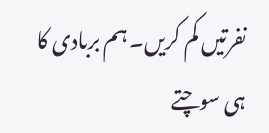نفرتیں کم کریں۔ ہم بربادی کا ہی سوچتے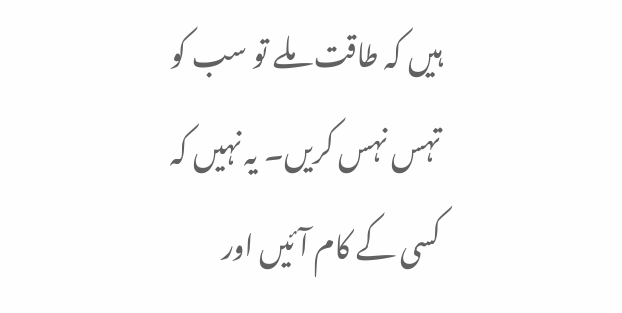ہیں کہ طاقت ملے تو سب کو تہس نہس کریں۔ یہ نہیں کہ کسی کے کام آئیں اور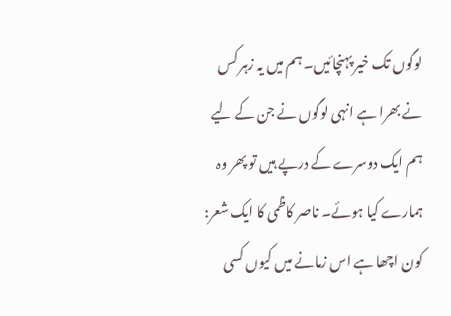لوگوں تک خیر پہنچائیں۔ ہم میں یہ زہر کس نے بھرا ہے انہی لوگوں نے جن کے لیے ہم ایک دوسرے کے درپے ہیں تو پھر وہ ہمارے کیا ہوئے۔ ناصر کاظمی کا ایک شعر: کون اچھا ہے اس زمانے میں کیوں کسی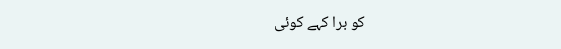کو برا کہے کوئی